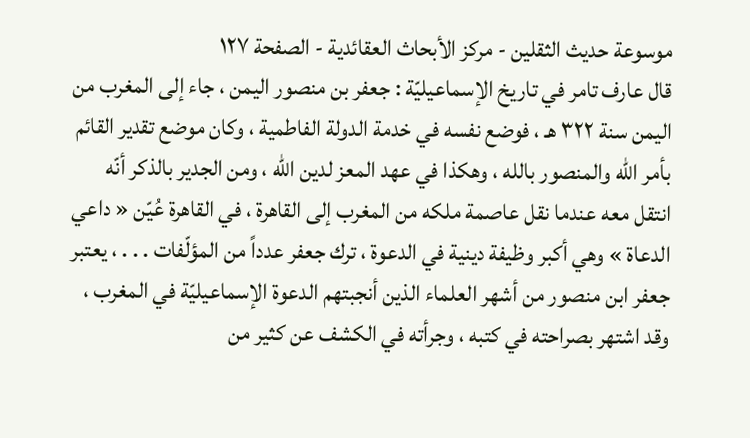موسوعة حديث الثقلين - مركز الأبحاث العقائدية - الصفحة ١٢٧
قال عارف تامر في تاريخ الإسماعيليّة : جعفر بن منصور اليمن ، جاء إلى المغرب من اليمن سنة ٣٢٢ هـ ، فوضع نفسه في خدمة الدولة الفاطمية ، وكان موضع تقدير القائم بأمر الله والمنصور بالله ، وهكذا في عهد المعز لدين الله ، ومن الجدير بالذكر أنّه انتقل معه عندما نقل عاصمة ملكه من المغرب إلى القاهرة ، في القاهرة عُيّن « داعي الدعاة » وهي أكبر وظيفة دينية في الدعوة ، ترك جعفر عدداً من المؤلّفات . . . ، يعتبر جعفر ابن منصور من أشهر العلماء الذين أنجبتهم الدعوة الإسماعيليّة في المغرب ، وقد اشتهر بصراحته في كتبه ، وجرأته في الكشف عن كثير من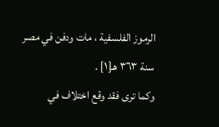الرموز الفلسفية ، مات ودفن في مصر سنة ٣٦٣ هـ[١] .
وكما ترى فقد وقع اختلاف في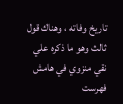تاريخ وفاته ، وهناك قول ثالث وهو ما ذكره علي نقي منزوي في هامش فهرست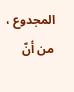المجدوع ، من أنّ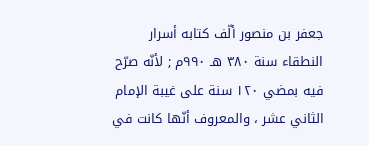جعفر بن منصور ألّف كتابه أسرار النطقاء سنة ٣٨٠ هـ ٩٩٠م ; لأنّه صرّح فيه بمضي ١٢٠ سنة على غيبة الإمام الثاني عشر ، والمعروف أنّها كانت في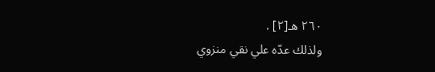٢٦٠ هـ[٢] .
ولذلك عدّه علي نقي منزوي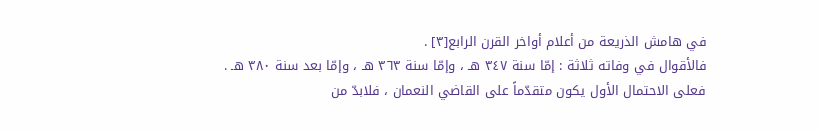في هامش الذريعة من أعلام أواخر القرن الرابع[٣] .
فالأقوال في وفاته ثلاثة : إمّا سنة ٣٤٧ هـ ، وإمّا سنة ٣٦٣ هـ ، وإمّا بعد سنة ٣٨٠ هـ .
فعلى الاحتمال الأول يكون متقدّماً على القاضي النعمان ، فلابدّ من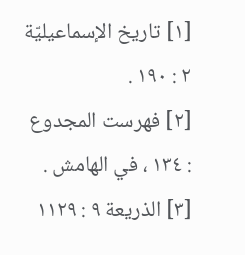[١] تاريخ الإسماعيليّة ٢ : ١٩٠ .
[٢] فهرست المجدوع : ١٣٤ ، في الهامش .
[٣] الذريعة ٩ : ١١٢٩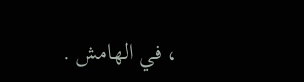، في الهامش .